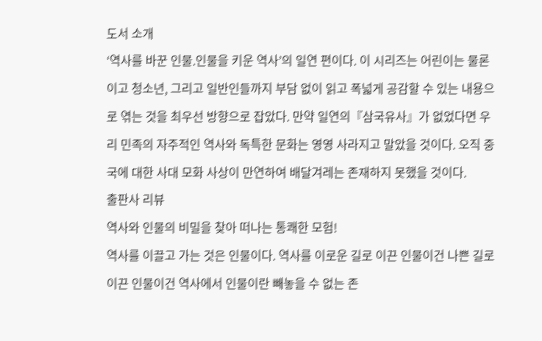도서 소개
‘역사를 바꾼 인물.인물을 키운 역사’의 일연 편이다. 이 시리즈는 어린이는 물론이고 청소년, 그리고 일반인들까지 부담 없이 읽고 폭넓게 공감할 수 있는 내용으로 엮는 것을 최우선 방향으로 잡았다. 만약 일연의『삼국유사』가 없었다면 우리 민족의 자주적인 역사와 독특한 문화는 영영 사라지고 말았을 것이다. 오직 중국에 대한 사대 모화 사상이 만연하여 배달겨레는 존재하지 못했을 것이다.
출판사 리뷰
역사와 인물의 비밀을 찾아 떠나는 통쾌한 모험!
역사를 이끌고 가는 것은 인물이다. 역사를 이로운 길로 이끈 인물이건 나쁜 길로 이끈 인물이건 역사에서 인물이란 빼놓을 수 없는 존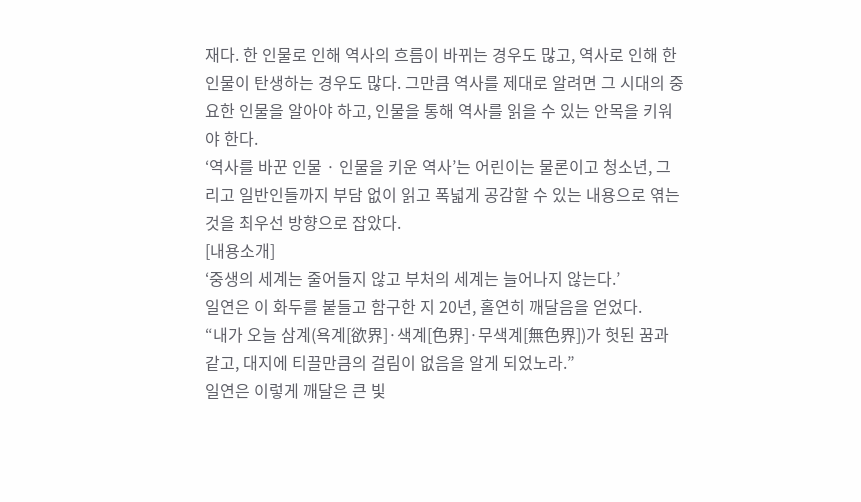재다. 한 인물로 인해 역사의 흐름이 바뀌는 경우도 많고, 역사로 인해 한 인물이 탄생하는 경우도 많다. 그만큼 역사를 제대로 알려면 그 시대의 중요한 인물을 알아야 하고, 인물을 통해 역사를 읽을 수 있는 안목을 키워야 한다.
‘역사를 바꾼 인물 · 인물을 키운 역사’는 어린이는 물론이고 청소년, 그리고 일반인들까지 부담 없이 읽고 폭넓게 공감할 수 있는 내용으로 엮는 것을 최우선 방향으로 잡았다.
[내용소개]
‘중생의 세계는 줄어들지 않고 부처의 세계는 늘어나지 않는다.’
일연은 이 화두를 붙들고 함구한 지 20년, 홀연히 깨달음을 얻었다.
“내가 오늘 삼계(욕계[欲界]·색계[色界]·무색계[無色界])가 헛된 꿈과 같고, 대지에 티끌만큼의 걸림이 없음을 알게 되었노라.”
일연은 이렇게 깨달은 큰 빛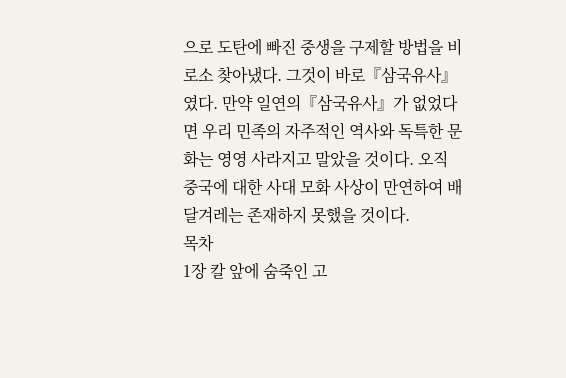으로 도탄에 빠진 중생을 구제할 방법을 비로소 찾아냈다. 그것이 바로『삼국유사』였다. 만약 일연의『삼국유사』가 없었다면 우리 민족의 자주적인 역사와 독특한 문화는 영영 사라지고 말았을 것이다. 오직 중국에 대한 사대 모화 사상이 만연하여 배달겨레는 존재하지 못했을 것이다.
목차
1장 칼 앞에 숨죽인 고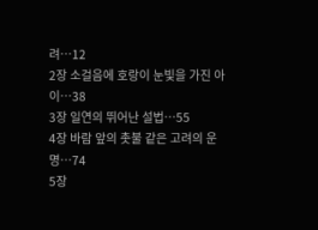려…12
2장 소걸음에 호랑이 눈빛을 가진 아이…38
3장 일연의 뛰어난 설법…55
4장 바람 앞의 촛불 같은 고려의 운명…74
5장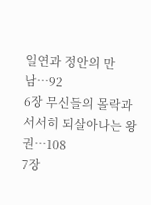일연과 정안의 만남…92
6장 무신들의 몰락과 서서히 되살아나는 왕권…108
7장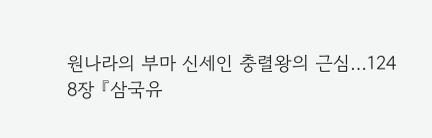원나라의 부마 신세인 충렬왕의 근심…124
8장 『삼국유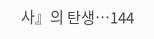사』의 탄생…144